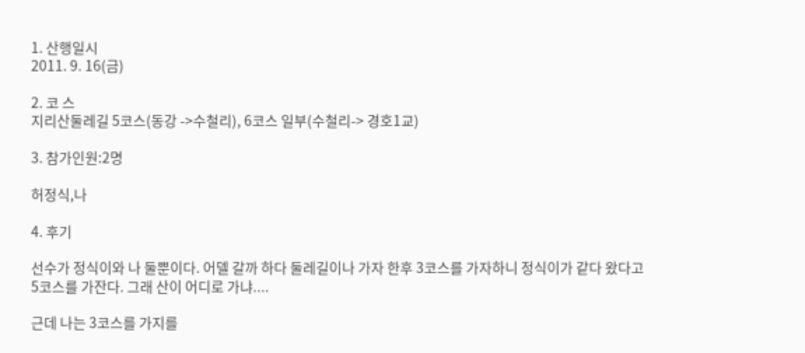1. 산행일시
2011. 9. 16(금)

2. 코 스
지리산둘레길 5코스(동강 ->수철리), 6코스 일부(수철리-> 경호1교)

3. 참가인원:2명

허정식,나

4. 후기

선수가 정식이와 나 둘뿐이다. 어델 갈까 하다 둘레길이나 가자 한후 3코스를 가자하니 정식이가 같다 왔다고 5코스를 가잔다. 그래 산이 어디로 가냐....

근데 나는 3코스를 가지를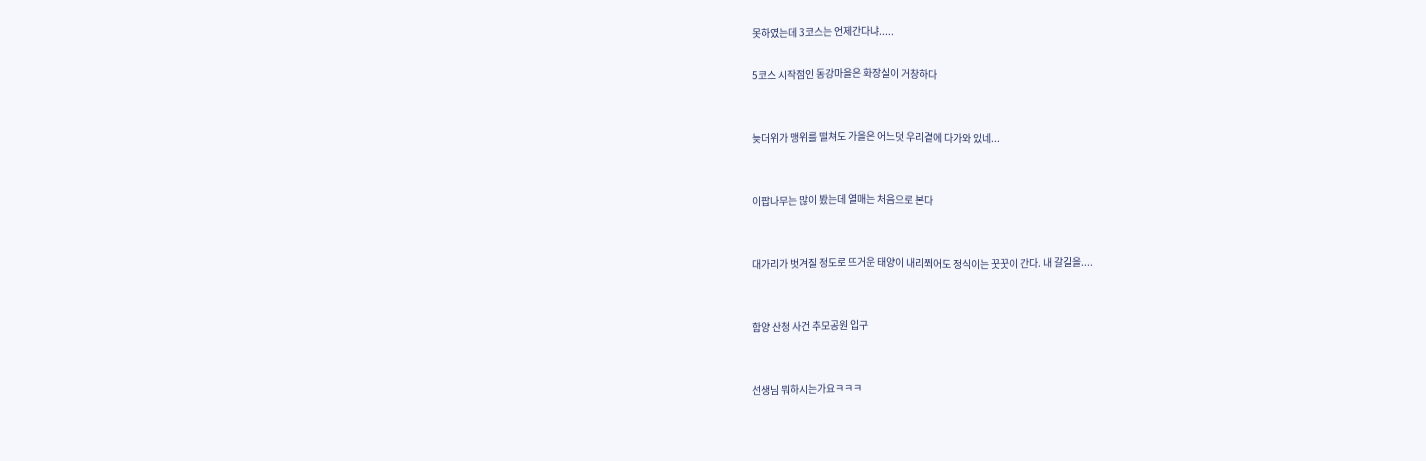못하였는데 3코스는 언제간다냐.....

5코스 시작점인 동강마을은 화장실이 거창하다


늦더위가 맹위를 떨쳐도 가을은 어느덧 우리곁에 다가와 있네...


이팝나무는 많이 봤는데 열매는 처음으로 본다


대가리가 벗겨질 정도로 뜨거운 태양이 내리쬐어도 정식이는 꿋꿋이 간다. 내 갈길을....


함양 산청 사건 추모공원 입구


선생님 뭐하시는가요ㅋㅋㅋ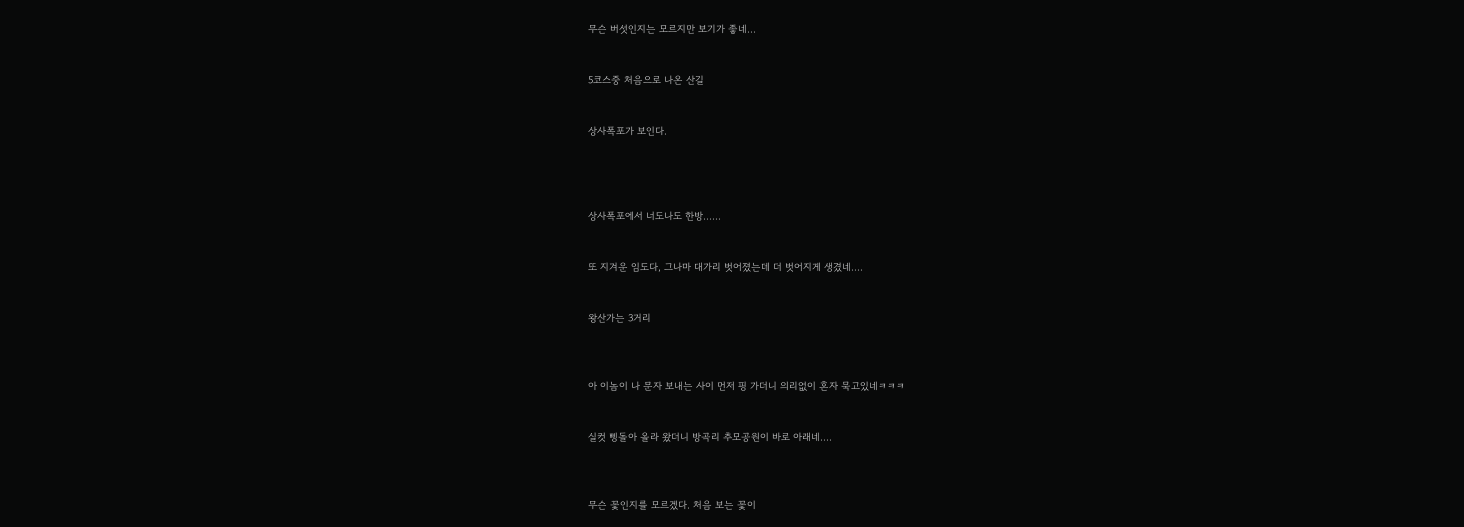무슨 버섯인지는 모르지만 보기가 좋네...


5코스중 처음으로 나온 산길


상사폭포가 보인다.




상사폭포에서 너도나도 한방......


또 지겨운 임도다, 그나마 대가리 벗어졌는데 더 벗어지게 생겼네....


왕산가는 3거리



아 이놈이 나 문자 보내는 사이 먼저 핑 가더니 의리없이 혼자 묵고있네ㅋㅋㅋ


실컷 삥돌아 올라 왔더니 방곡리 추모공원이 바로 아래네....



무슨 꽃인지를 모르겠다. 처음 보는 꽃이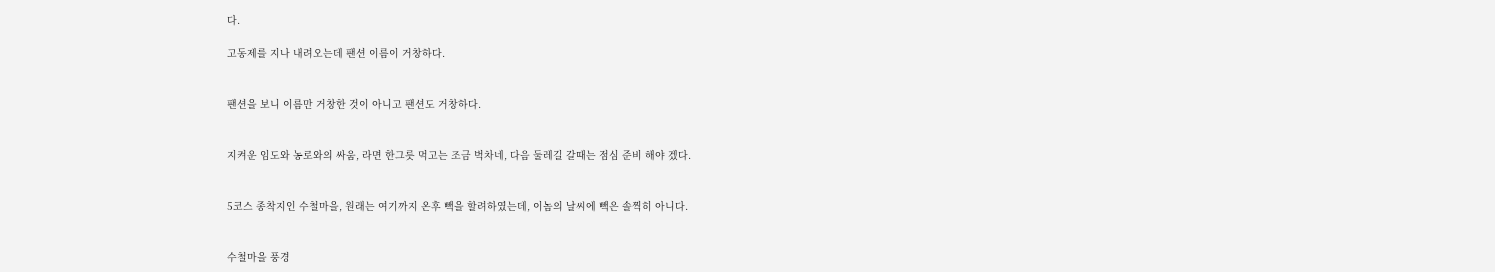다.

고동제를 지나 내려오는데 팬션 이름이 거창하다.


팬션을 보니 이름만 거창한 것이 아니고 팬션도 거창하다.


지켜운 임도와 농로와의 싸움, 라면 한그릇 먹고는 조금 벅차네, 다음 둘레길 갈때는 점심 준비 해야 겠다.


5코스 종착지인 수철마을, 원래는 여기까지 온후 빽을 할려하였는데, 이놈의 날씨에 빽은 솔찍히 아니다.


수철마을 풍경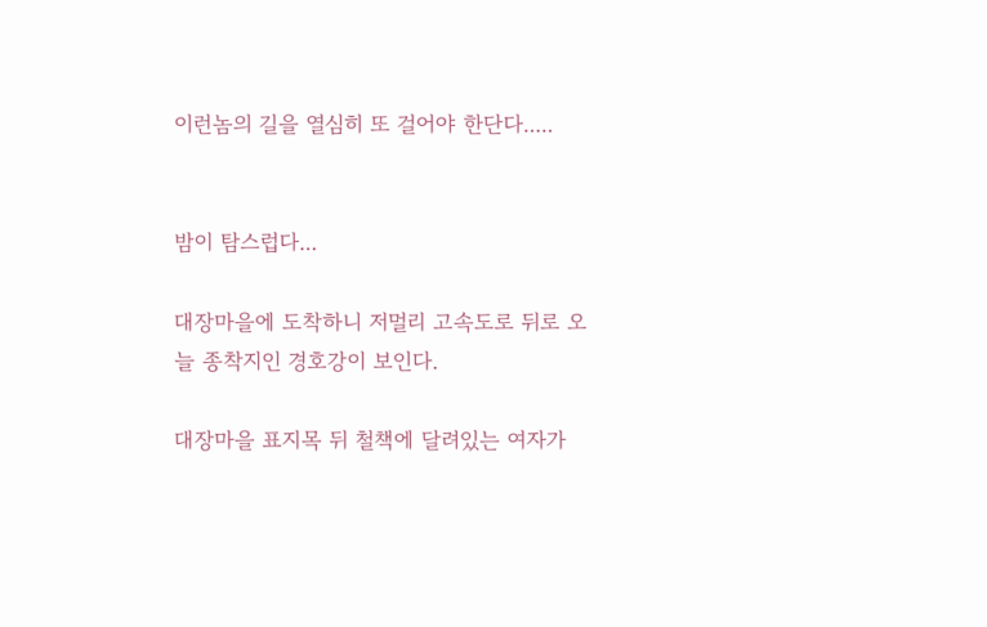이런놈의 길을 열심히 또 걸어야 한단다.....


밤이 탐스럽다...

대장마을에 도착하니 저멀리 고속도로 뒤로 오늘 종착지인 경호강이 보인다.

대장마을 표지목 뒤 철책에 달려있는 여자가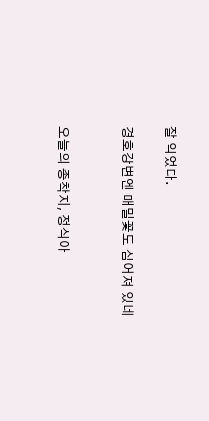잘 익었다.

경호강변엔 매밀꽃도 심어져 있네


오늘의 종착지, 정식아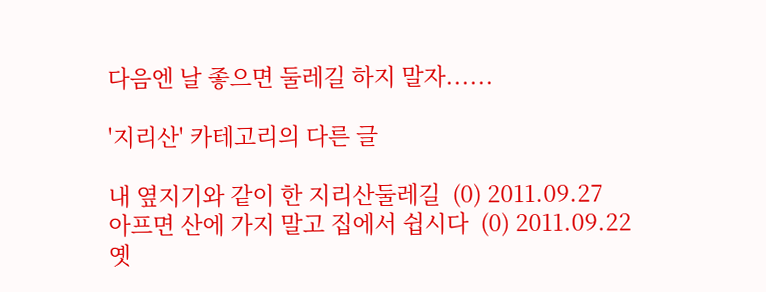다음엔 날 좋으면 둘레길 하지 말자......

'지리산' 카테고리의 다른 글

내 옆지기와 같이 한 지리산둘레길  (0) 2011.09.27
아프면 산에 가지 말고 집에서 쉽시다  (0) 2011.09.22
옛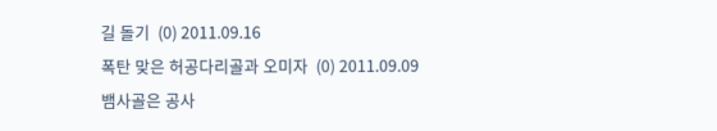길 돌기  (0) 2011.09.16
폭탄 맞은 허공다리골과 오미자  (0) 2011.09.09
뱀사골은 공사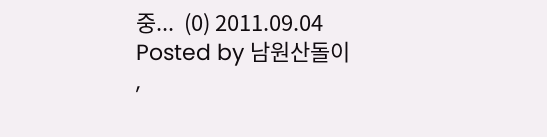중...  (0) 2011.09.04
Posted by 남원산돌이
,